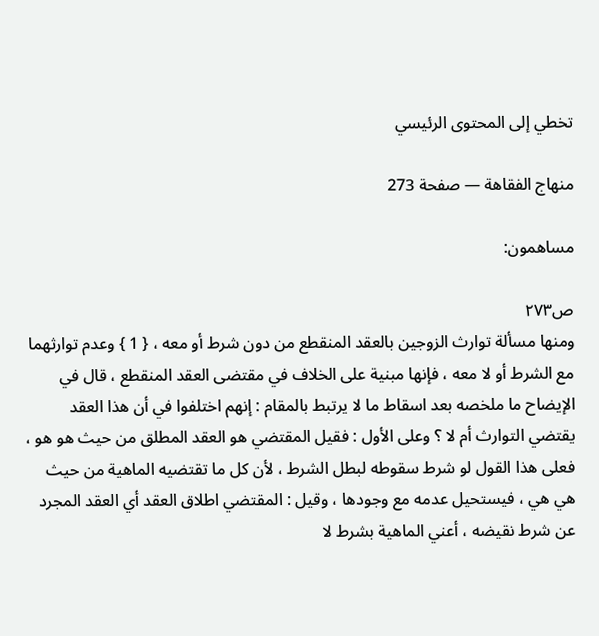تخطي إلى المحتوى الرئيسي

منهاج الفقاهة — صفحة 273

مساهمون:

ص٢٧٣
ومنها مسألة توارث الزوجين بالعقد المنقطع من دون شرط أو معه ، { 1 } وعدم توارثهما مع الشرط أو لا معه ، فإنها مبنية على الخلاف في مقتضى العقد المنقطع ، قال في الإيضاح ما ملخصه بعد اسقاط ما لا يرتبط بالمقام : إنهم اختلفوا في أن هذا العقد يقتضي التوارث أم لا ؟ وعلى الأول : فقيل المقتضي هو العقد المطلق من حيث هو هو ، فعلى هذا القول لو شرط سقوطه لبطل الشرط ، لأن كل ما تقتضيه الماهية من حيث هي هي ، فيستحيل عدمه مع وجودها ، وقيل : المقتضي اطلاق العقد أي العقد المجرد عن شرط نقيضه ، أعني الماهية بشرط لا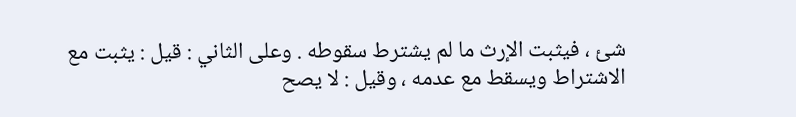شئ ، فيثبت الإرث ما لم يشترط سقوطه . وعلى الثاني : قيل : يثبت مع الاشتراط ويسقط مع عدمه ، وقيل : لا يصح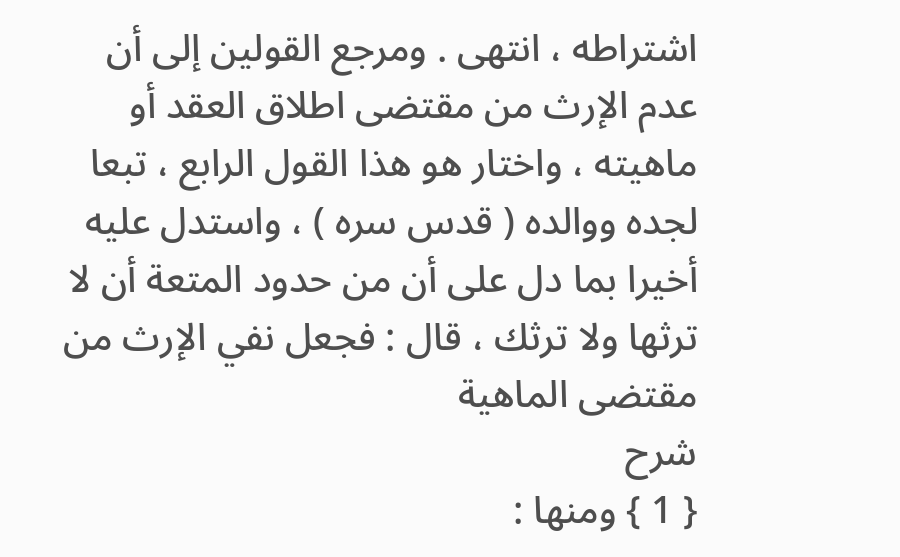اشتراطه ، انتهى . ومرجع القولين إلى أن عدم الإرث من مقتضى اطلاق العقد أو ماهيته ، واختار هو هذا القول الرابع ، تبعا لجده ووالده ( قدس سره ) ، واستدل عليه أخيرا بما دل على أن من حدود المتعة أن لا ترثها ولا ترثك ، قال : فجعل نفي الإرث من مقتضى الماهية
شرح
{ 1 } ومنها :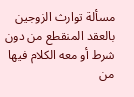مسألة توارث الزوجين بالعقد المنقطع من دون شرط أو معه الكلام فيها من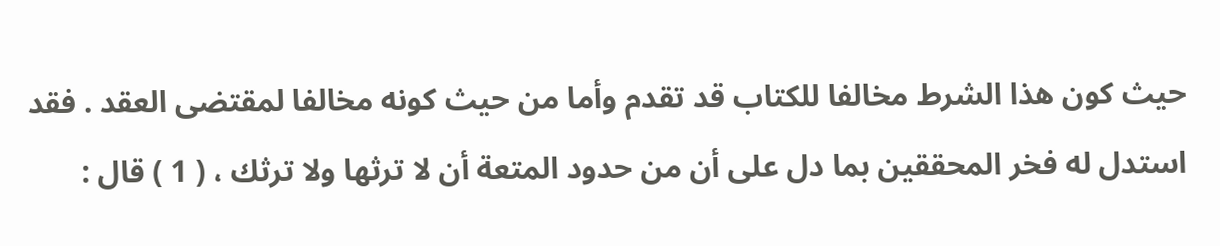حيث كون هذا الشرط مخالفا للكتاب قد تقدم وأما من حيث كونه مخالفا لمقتضى العقد . فقد استدل له فخر المحققين بما دل على أن من حدود المتعة أن لا ترثها ولا ترثك ، ( 1 ) قال :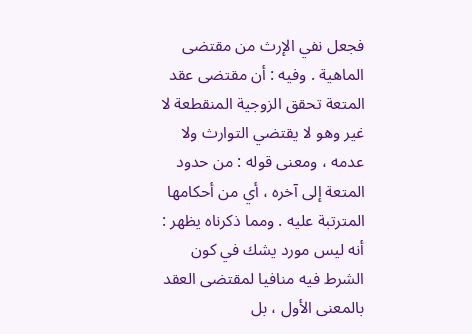فجعل نفي الإرث من مقتضى الماهية . وفيه : أن مقتضى عقد المتعة تحقق الزوجية المنقطعة لا غير وهو لا يقتضي التوارث ولا عدمه ، ومعنى قوله : من حدود المتعة إلى آخره ، أي من أحكامها المترتبة عليه . ومما ذكرناه يظهر : أنه ليس مورد يشك في كون الشرط فيه منافيا لمقتضى العقد بالمعنى الأول ، بل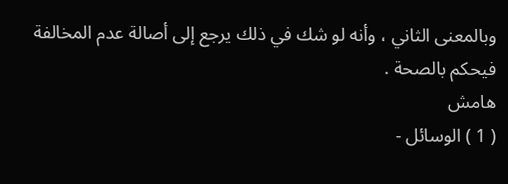وبالمعنى الثاني ، وأنه لو شك في ذلك يرجع إلى أصالة عدم المخالفة فيحكم بالصحة .
هامش
( 1 ) الوسائل -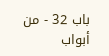باب 32 - من أبواب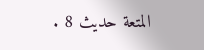المتعة حديث 8 .